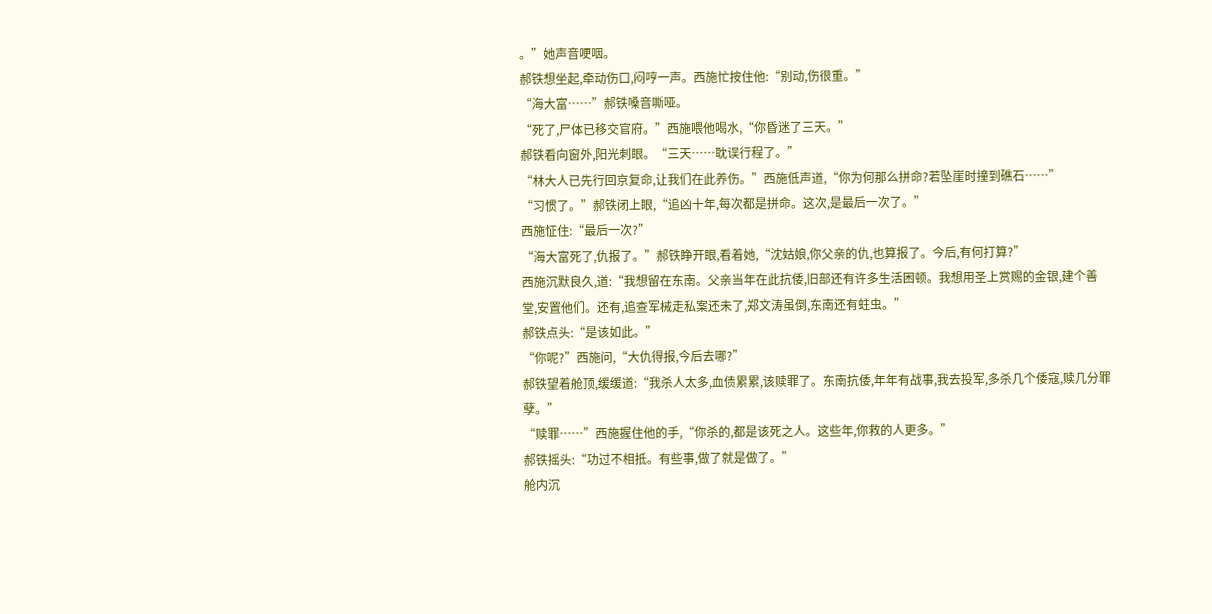。”她声音哽咽。
郝铁想坐起,牵动伤口,闷哼一声。西施忙按住他:“别动,伤很重。”
“海大富……”郝铁嗓音嘶哑。
“死了,尸体已移交官府。”西施喂他喝水,“你昏迷了三天。”
郝铁看向窗外,阳光刺眼。“三天……耽误行程了。”
“林大人已先行回京复命,让我们在此养伤。”西施低声道,“你为何那么拼命?若坠崖时撞到礁石……”
“习惯了。”郝铁闭上眼,“追凶十年,每次都是拼命。这次,是最后一次了。”
西施怔住:“最后一次?”
“海大富死了,仇报了。”郝铁睁开眼,看着她,“沈姑娘,你父亲的仇,也算报了。今后,有何打算?”
西施沉默良久,道:“我想留在东南。父亲当年在此抗倭,旧部还有许多生活困顿。我想用圣上赏赐的金银,建个善堂,安置他们。还有,追查军械走私案还未了,郑文涛虽倒,东南还有蛀虫。”
郝铁点头:“是该如此。”
“你呢?”西施问,“大仇得报,今后去哪?”
郝铁望着舱顶,缓缓道:“我杀人太多,血债累累,该赎罪了。东南抗倭,年年有战事,我去投军,多杀几个倭寇,赎几分罪孽。”
“赎罪……”西施握住他的手,“你杀的,都是该死之人。这些年,你救的人更多。”
郝铁摇头:“功过不相抵。有些事,做了就是做了。”
舱内沉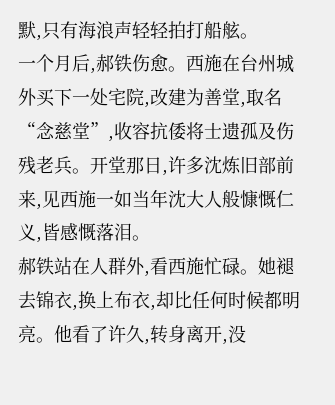默,只有海浪声轻轻拍打船舷。
一个月后,郝铁伤愈。西施在台州城外买下一处宅院,改建为善堂,取名“念慈堂”,收容抗倭将士遗孤及伤残老兵。开堂那日,许多沈炼旧部前来,见西施一如当年沈大人般慷慨仁义,皆感慨落泪。
郝铁站在人群外,看西施忙碌。她褪去锦衣,换上布衣,却比任何时候都明亮。他看了许久,转身离开,没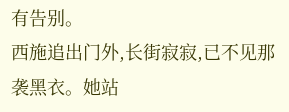有告别。
西施追出门外,长街寂寂,已不见那袭黑衣。她站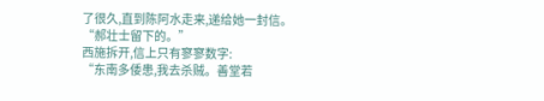了很久,直到陈阿水走来,递给她一封信。
“郝壮士留下的。”
西施拆开,信上只有寥寥数字:
“东南多倭患,我去杀贼。善堂若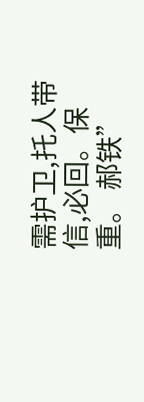需护卫,托人带信,必回。保重。 郝铁”